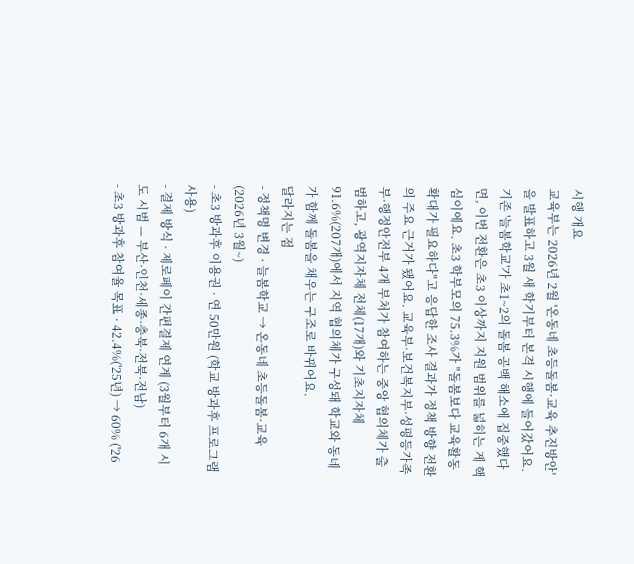시행 개요
교육부는 2026년 2월 '온동네 초등돌봄·교육 추진방안'을 발표하고 3월 새 학기부터 본격 시행에 들어갔어요. 기존 '늘봄학교'가 초1~2의 돌봄 공백 해소에 집중했다면, 이번 전환은 초3 이상까지 지원 범위를 넓히는 게 핵심이에요. 초3 학부모의 75.3%가 "돌봄보다 교육활동 확대가 필요하다"고 응답한 조사 결과가 정책 방향 전환의 주요 근거가 됐어요. 교육부·보건복지부·성평등가족부·행정안전부 4개 부처가 참여하는 중앙 협의체가 출범하고, 광역지자체 전체(17개)와 기초지자체 91.6%(207개)에서 지역 협의체가 구성돼 학교와 동네가 함께 돌봄을 채우는 구조로 바뀌어요.
달라지는 점
- 정책명 변경 · 늘봄학교 → 온동네 초등돌봄·교육 (2026년 3월~)
- 초3 방과후 이용권 · 연 50만원 (학교 방과후 프로그램 사용)
- 결제 방식 · 제로페이 간편결제 연계 (3월부터 6개 시도 시범 — 부산·인천·세종·충북·전북·전남)
- 초3 방과후 참여율 목표 · 42.4%('25년) → 60% ('26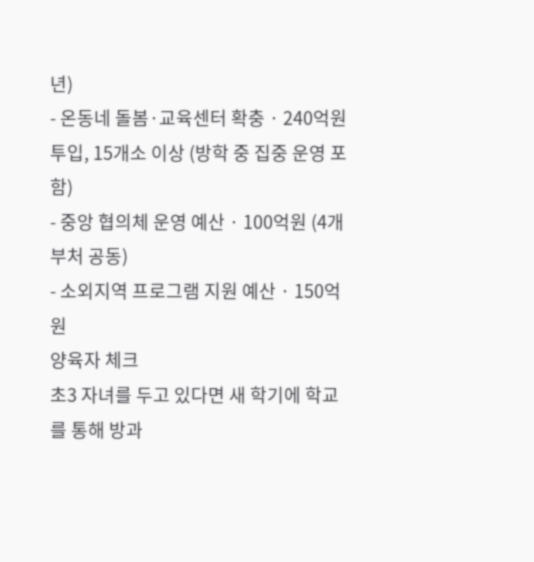년)
- 온동네 돌봄·교육센터 확충 · 240억원 투입, 15개소 이상 (방학 중 집중 운영 포함)
- 중앙 협의체 운영 예산 · 100억원 (4개 부처 공동)
- 소외지역 프로그램 지원 예산 · 150억원
양육자 체크
초3 자녀를 두고 있다면 새 학기에 학교를 통해 방과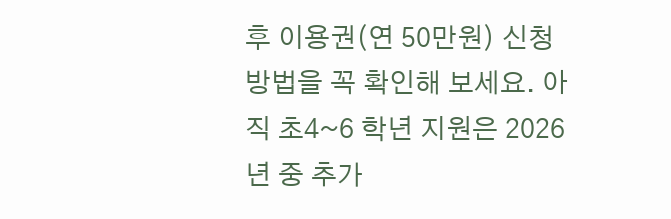후 이용권(연 50만원) 신청 방법을 꼭 확인해 보세요. 아직 초4~6 학년 지원은 2026년 중 추가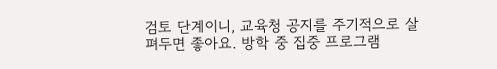검토 단계이니, 교육청 공지를 주기적으로 살펴두면 좋아요. 방학 중 집중 프로그램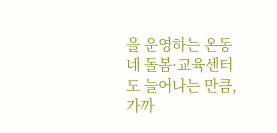을 운영하는 온동네 돌봄·교육센터도 늘어나는 만큼, 가까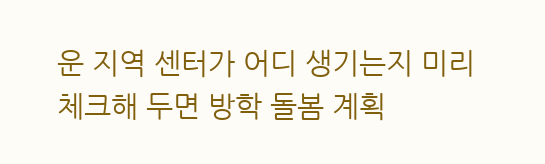운 지역 센터가 어디 생기는지 미리 체크해 두면 방학 돌봄 계획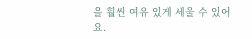을 훨씬 여유 있게 세울 수 있어요.